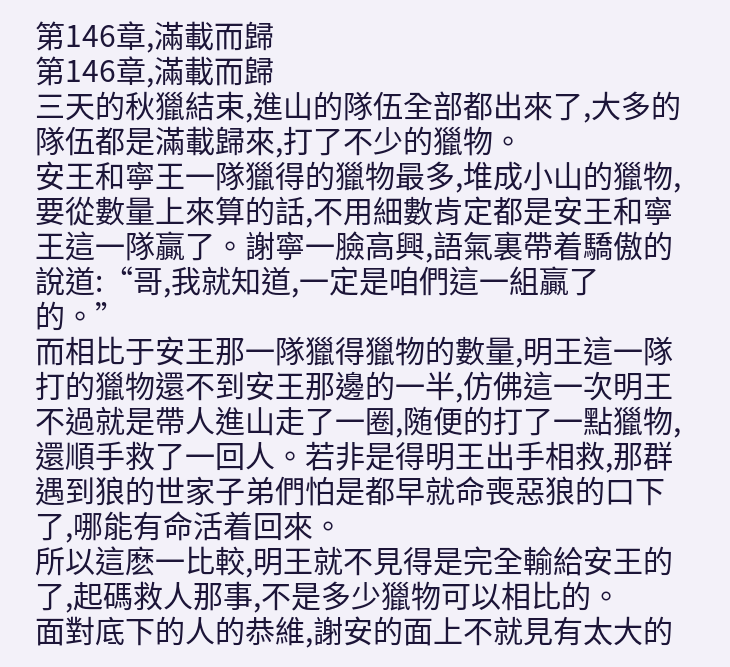第146章,滿載而歸
第146章,滿載而歸
三天的秋獵結束,進山的隊伍全部都出來了,大多的隊伍都是滿載歸來,打了不少的獵物。
安王和寧王一隊獵得的獵物最多,堆成小山的獵物,要從數量上來算的話,不用細數肯定都是安王和寧王這一隊贏了。謝寧一臉高興,語氣裏帶着驕傲的說道:“哥,我就知道,一定是咱們這一組贏了的。”
而相比于安王那一隊獵得獵物的數量,明王這一隊打的獵物還不到安王那邊的一半,仿佛這一次明王不過就是帶人進山走了一圈,随便的打了一點獵物,還順手救了一回人。若非是得明王出手相救,那群遇到狼的世家子弟們怕是都早就命喪惡狼的口下了,哪能有命活着回來。
所以這麽一比較,明王就不見得是完全輸給安王的了,起碼救人那事,不是多少獵物可以相比的。
面對底下的人的恭維,謝安的面上不就見有太大的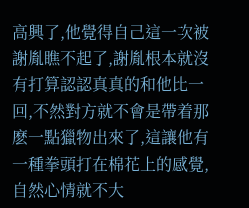高興了,他覺得自己這一次被謝胤瞧不起了,謝胤根本就沒有打算認認真真的和他比一回,不然對方就不會是帶着那麽一點獵物出來了,這讓他有一種拳頭打在棉花上的感覺,自然心情就不大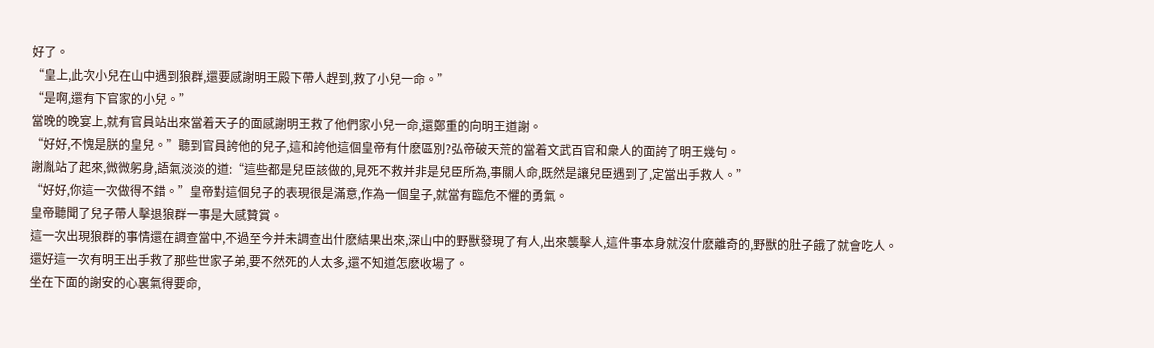好了。
“皇上,此次小兒在山中遇到狼群,還要感謝明王殿下帶人趕到,救了小兒一命。”
“是啊,還有下官家的小兒。”
當晚的晚宴上,就有官員站出來當着天子的面感謝明王救了他們家小兒一命,還鄭重的向明王道謝。
“好好,不愧是朕的皇兒。”聽到官員誇他的兒子,這和誇他這個皇帝有什麽區別?弘帝破天荒的當着文武百官和衆人的面誇了明王幾句。
謝胤站了起來,微微躬身,語氣淡淡的道:“這些都是兒臣該做的,見死不救并非是兒臣所為,事關人命,既然是讓兒臣遇到了,定當出手救人。”
“好好,你這一次做得不錯。”皇帝對這個兒子的表現很是滿意,作為一個皇子,就當有臨危不懼的勇氣。
皇帝聽聞了兒子帶人擊退狼群一事是大感贊賞。
這一次出現狼群的事情還在調查當中,不過至今并未調查出什麽結果出來,深山中的野獸發現了有人,出來襲擊人,這件事本身就沒什麽離奇的,野獸的肚子餓了就會吃人。
還好這一次有明王出手救了那些世家子弟,要不然死的人太多,還不知道怎麽收場了。
坐在下面的謝安的心裏氣得要命,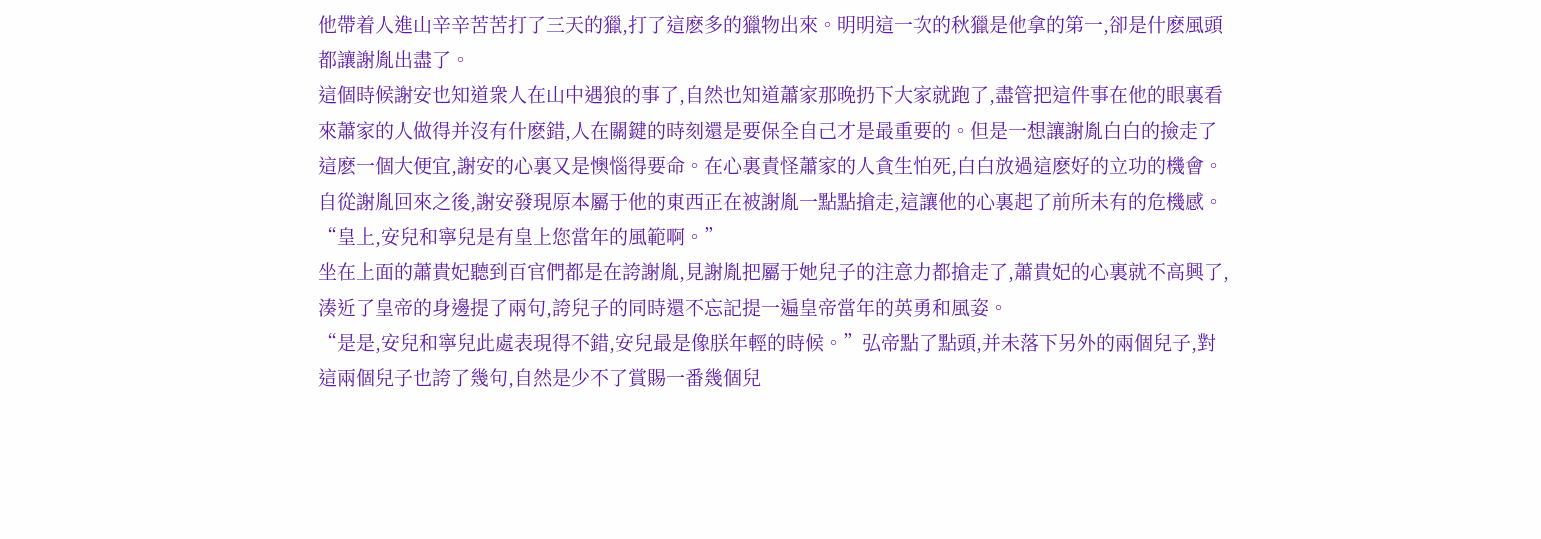他帶着人進山辛辛苦苦打了三天的獵,打了這麽多的獵物出來。明明這一次的秋獵是他拿的第一,卻是什麽風頭都讓謝胤出盡了。
這個時候謝安也知道衆人在山中遇狼的事了,自然也知道蕭家那晚扔下大家就跑了,盡管把這件事在他的眼裏看來蕭家的人做得并沒有什麽錯,人在關鍵的時刻還是要保全自己才是最重要的。但是一想讓謝胤白白的撿走了這麽一個大便宜,謝安的心裏又是懊惱得要命。在心裏責怪蕭家的人貪生怕死,白白放過這麽好的立功的機會。
自從謝胤回來之後,謝安發現原本屬于他的東西正在被謝胤一點點搶走,這讓他的心裏起了前所未有的危機感。
“皇上,安兒和寧兒是有皇上您當年的風範啊。”
坐在上面的蕭貴妃聽到百官們都是在誇謝胤,見謝胤把屬于她兒子的注意力都搶走了,蕭貴妃的心裏就不高興了,湊近了皇帝的身邊提了兩句,誇兒子的同時還不忘記提一遍皇帝當年的英勇和風姿。
“是是,安兒和寧兒此處表現得不錯,安兒最是像朕年輕的時候。”弘帝點了點頭,并未落下另外的兩個兒子,對這兩個兒子也誇了幾句,自然是少不了賞賜一番幾個兒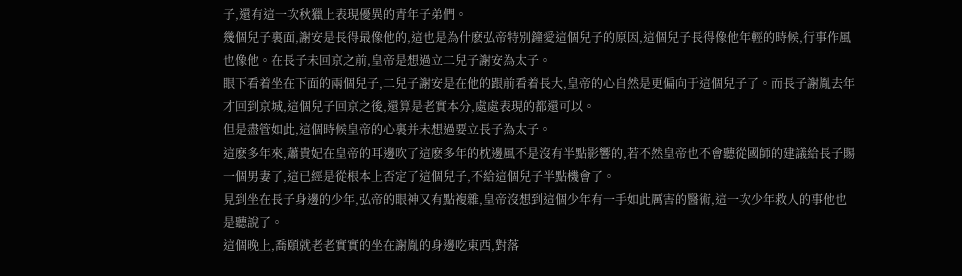子,還有這一次秋獵上表現優異的青年子弟們。
幾個兒子裏面,謝安是長得最像他的,這也是為什麽弘帝特別鐘愛這個兒子的原因,這個兒子長得像他年輕的時候,行事作風也像他。在長子未回京之前,皇帝是想過立二兒子謝安為太子。
眼下看着坐在下面的兩個兒子,二兒子謝安是在他的跟前看着長大,皇帝的心自然是更偏向于這個兒子了。而長子謝胤去年才回到京城,這個兒子回京之後,還算是老實本分,處處表現的都還可以。
但是盡管如此,這個時候皇帝的心裏并未想過要立長子為太子。
這麽多年來,蕭貴妃在皇帝的耳邊吹了這麽多年的枕邊風不是沒有半點影響的,若不然皇帝也不會聽從國師的建議給長子賜一個男妻了,這已經是從根本上否定了這個兒子,不給這個兒子半點機會了。
見到坐在長子身邊的少年,弘帝的眼神又有點複雜,皇帝沒想到這個少年有一手如此厲害的醫術,這一次少年救人的事他也是聽說了。
這個晚上,喬頤就老老實實的坐在謝胤的身邊吃東西,對落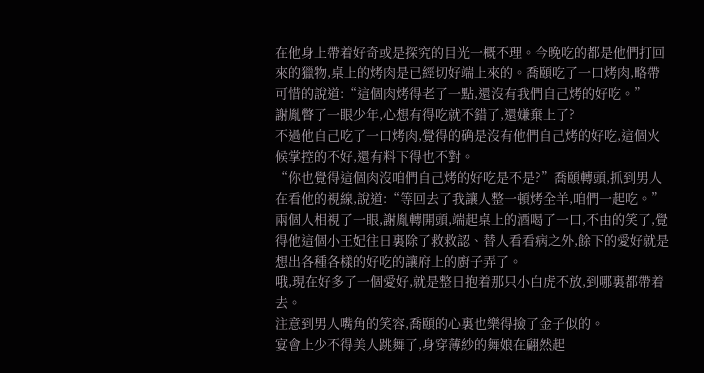在他身上帶着好奇或是探究的目光一概不理。今晚吃的都是他們打回來的獵物,桌上的烤肉是已經切好端上來的。喬頤吃了一口烤肉,略帶可惜的說道:“這個肉烤得老了一點,還沒有我們自己烤的好吃。”
謝胤瞥了一眼少年,心想有得吃就不錯了,還嫌棄上了?
不過他自己吃了一口烤肉,覺得的确是沒有他們自己烤的好吃,這個火候掌控的不好,還有料下得也不對。
“你也覺得這個肉沒咱們自己烤的好吃是不是?”喬頤轉頭,抓到男人在看他的視線,說道:“等回去了我讓人整一頓烤全羊,咱們一起吃。”
兩個人相視了一眼,謝胤轉開頭,端起桌上的酒喝了一口,不由的笑了,覺得他這個小王妃往日裏除了救救認、替人看看病之外,餘下的愛好就是想出各種各樣的好吃的讓府上的廚子弄了。
哦,現在好多了一個愛好,就是整日抱着那只小白虎不放,到哪裏都帶着去。
注意到男人嘴角的笑容,喬頤的心裏也樂得撿了金子似的。
宴會上少不得美人跳舞了,身穿薄紗的舞娘在翩然起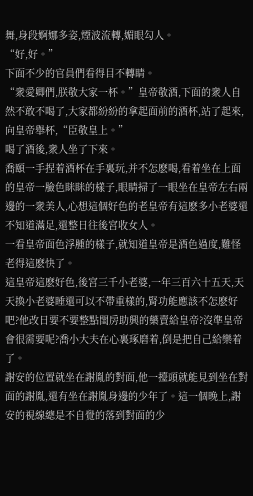舞,身段婀娜多姿,煙波流轉,媚眼勾人。
“好,好。”
下面不少的官員們看得目不轉睛。
“衆愛卿們,朕敬大家一杯。”皇帝敬酒,下面的衆人自然不敢不喝了,大家都紛紛的拿起面前的酒杯,站了起來,向皇帝舉杯,“臣敬皇上。”
喝了酒後,衆人坐了下來。
喬頤一手捏着酒杯在手裏玩,并不怎麽喝,看着坐在上面的皇帝一臉色眯眯的樣子,眼睛掃了一眼坐在皇帝左右兩邊的一衆美人,心想這個好色的老皇帝有這麽多小老婆還不知道滿足,還整日往後宮收女人。
一看皇帝面色浮腫的樣子,就知道皇帝是酒色過度,難怪老得這麽快了。
這皇帝這麽好色,後宮三千小老婆,一年三百六十五天,天天換小老婆睡還可以不帶重樣的,腎功能應該不怎麽好吧?他改日要不要整點閨房助興的藥賣給皇帝?沒準皇帝會很需要呢?喬小大夫在心裏琢磨着,倒是把自己給樂着了。
謝安的位置就坐在謝胤的對面,他一擡頭就能見到坐在對面的謝胤,還有坐在謝胤身邊的少年了。這一個晚上,謝安的視線總是不自覺的落到對面的少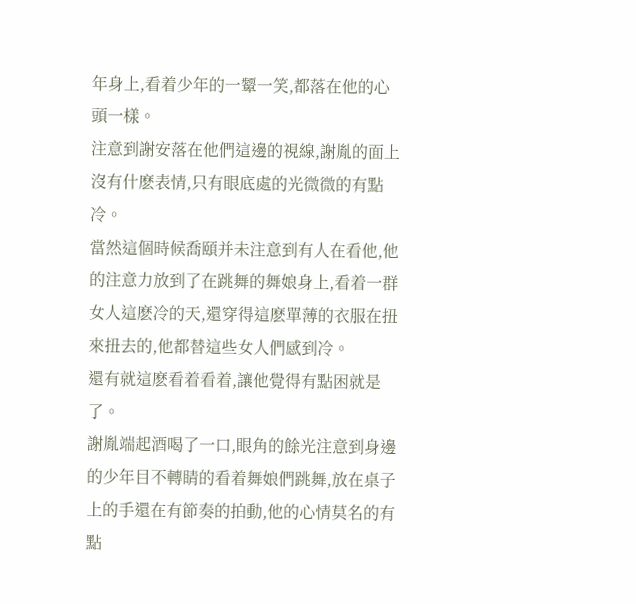年身上,看着少年的一颦一笑,都落在他的心頭一樣。
注意到謝安落在他們這邊的視線,謝胤的面上沒有什麽表情,只有眼底處的光微微的有點冷。
當然這個時候喬頤并未注意到有人在看他,他的注意力放到了在跳舞的舞娘身上,看着一群女人這麽冷的天,還穿得這麽單薄的衣服在扭來扭去的,他都替這些女人們感到冷。
還有就這麽看着看着,讓他覺得有點困就是了。
謝胤端起酒喝了一口,眼角的餘光注意到身邊的少年目不轉睛的看着舞娘們跳舞,放在桌子上的手還在有節奏的拍動,他的心情莫名的有點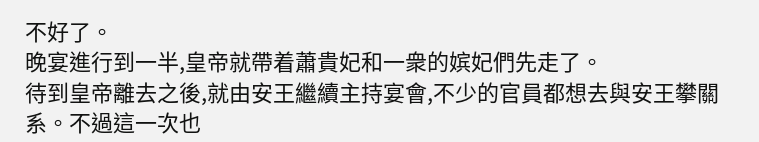不好了。
晚宴進行到一半,皇帝就帶着蕭貴妃和一衆的嫔妃們先走了。
待到皇帝離去之後,就由安王繼續主持宴會,不少的官員都想去與安王攀關系。不過這一次也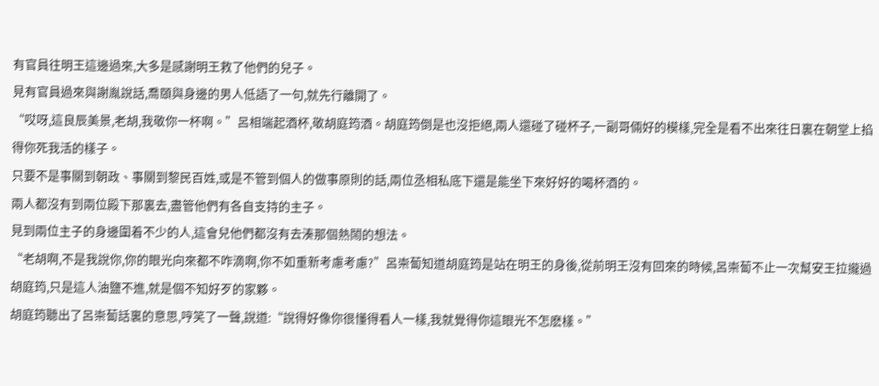有官員往明王這邊過來,大多是感謝明王救了他們的兒子。
見有官員過來與謝胤說話,喬頤與身邊的男人低語了一句,就先行離開了。
“哎呀,這良辰美景,老胡,我敬你一杯啊。”呂相端起酒杯,敬胡庭筠酒。胡庭筠倒是也沒拒絕,兩人還碰了碰杯子,一副哥倆好的模樣,完全是看不出來往日裏在朝堂上掐得你死我活的樣子。
只要不是事關到朝政、事關到黎民百姓,或是不管到個人的做事原則的話,兩位丞相私底下還是能坐下來好好的喝杯酒的。
兩人都沒有到兩位殿下那裏去,盡管他們有各自支持的主子。
見到兩位主子的身邊圍着不少的人,這會兒他們都沒有去湊那個熱鬧的想法。
“老胡啊,不是我說你,你的眼光向來都不咋滴啊,你不如重新考慮考慮?”呂崇蔔知道胡庭筠是站在明王的身後,從前明王沒有回來的時候,呂崇蔔不止一次幫安王拉攏過胡庭筠,只是這人油鹽不進,就是個不知好歹的家夥。
胡庭筠聽出了呂崇蔔話裏的意思,哼笑了一聲,說道:“說得好像你很懂得看人一樣,我就覺得你這眼光不怎麽樣。”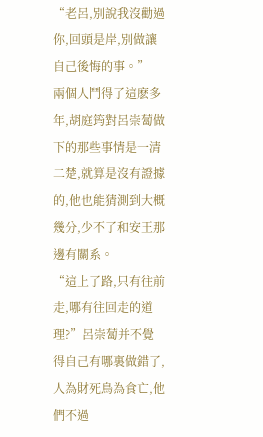“老呂,別說我沒勸過你,回頭是岸,別做讓自己後悔的事。”
兩個人鬥得了這麽多年,胡庭筠對呂崇蔔做下的那些事情是一清二楚,就算是沒有證據的,他也能猜測到大概幾分,少不了和安王那邊有關系。
“這上了路,只有往前走,哪有往回走的道理?”呂崇蔔并不覺得自己有哪裏做錯了,人為財死鳥為食亡,他們不過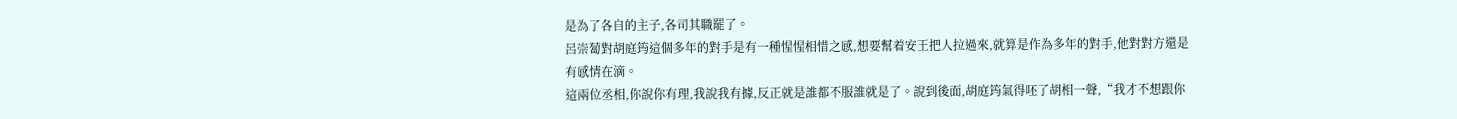是為了各自的主子,各司其職罷了。
呂崇蔔對胡庭筠這個多年的對手是有一種惺惺相惜之感,想要幫着安王把人拉過來,就算是作為多年的對手,他對對方還是有感情在滴。
這兩位丞相,你說你有理,我說我有據,反正就是誰都不服誰就是了。說到後面,胡庭筠氣得呸了胡相一聲,“我才不想跟你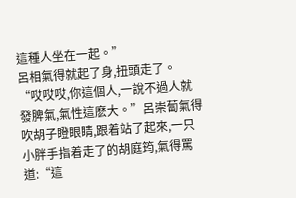這種人坐在一起。”
呂相氣得就起了身,扭頭走了。
“哎哎哎,你這個人,一說不過人就發脾氣,氣性這麽大。”呂崇蔔氣得吹胡子瞪眼睛,跟着站了起來,一只小胖手指着走了的胡庭筠,氣得罵道:“這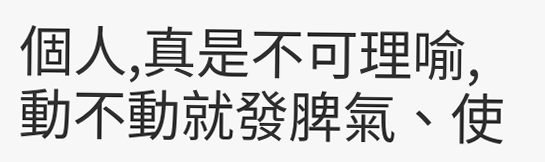個人,真是不可理喻,動不動就發脾氣、使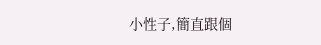小性子,簡直跟個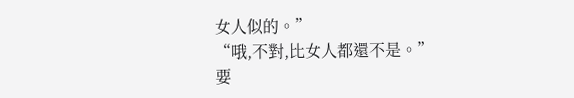女人似的。”
“哦,不對,比女人都還不是。”
要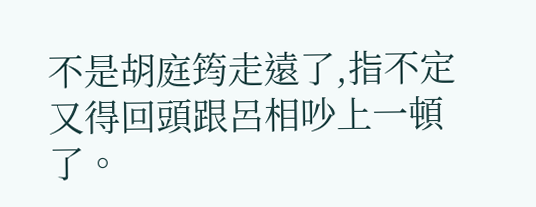不是胡庭筠走遠了,指不定又得回頭跟呂相吵上一頓了。